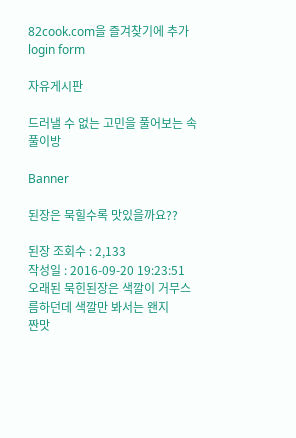82cook.com을 즐겨찾기에 추가
login form

자유게시판

드러낼 수 없는 고민을 풀어보는 속풀이방

Banner

된장은 묵힐수록 맛있을까요??

된장 조회수 : 2,133
작성일 : 2016-09-20 19:23:51
오래된 묵힌된장은 색깔이 거무스름하던데 색깔만 봐서는 왠지
짠맛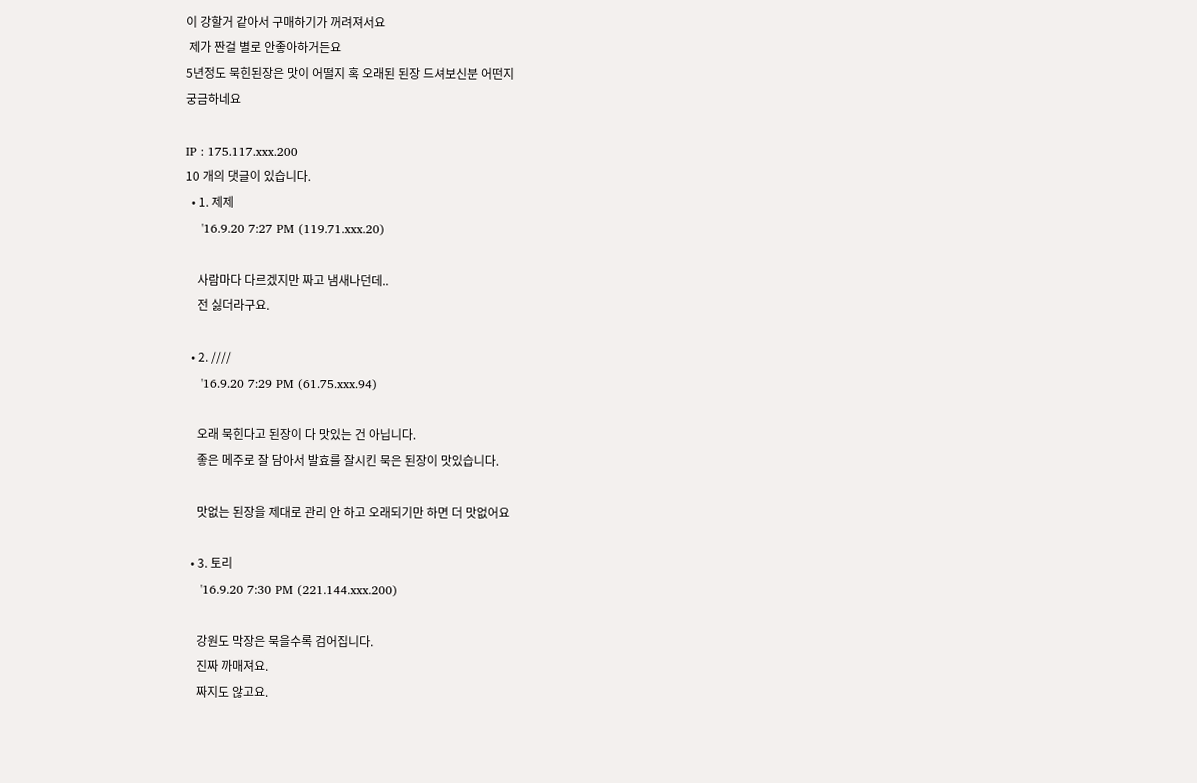이 강할거 같아서 구매하기가 꺼려져서요
 제가 짠걸 별로 안좋아하거든요
5년정도 묵힌된장은 맛이 어떨지 혹 오래된 된장 드셔보신분 어떤지
궁금하네요

IP : 175.117.xxx.200
10 개의 댓글이 있습니다.
  • 1. 제제
    '16.9.20 7:27 PM (119.71.xxx.20)

    사람마다 다르겠지만 짜고 냄새나던데..
    전 싫더라구요.

  • 2. ////
    '16.9.20 7:29 PM (61.75.xxx.94)

    오래 묵힌다고 된장이 다 맛있는 건 아닙니다.
    좋은 메주로 잘 담아서 발효를 잘시킨 묵은 된장이 맛있습니다.

    맛없는 된장을 제대로 관리 안 하고 오래되기만 하면 더 맛없어요

  • 3. 토리
    '16.9.20 7:30 PM (221.144.xxx.200)

    강원도 막장은 묵을수록 검어집니다.
    진짜 까매져요.
    짜지도 않고요.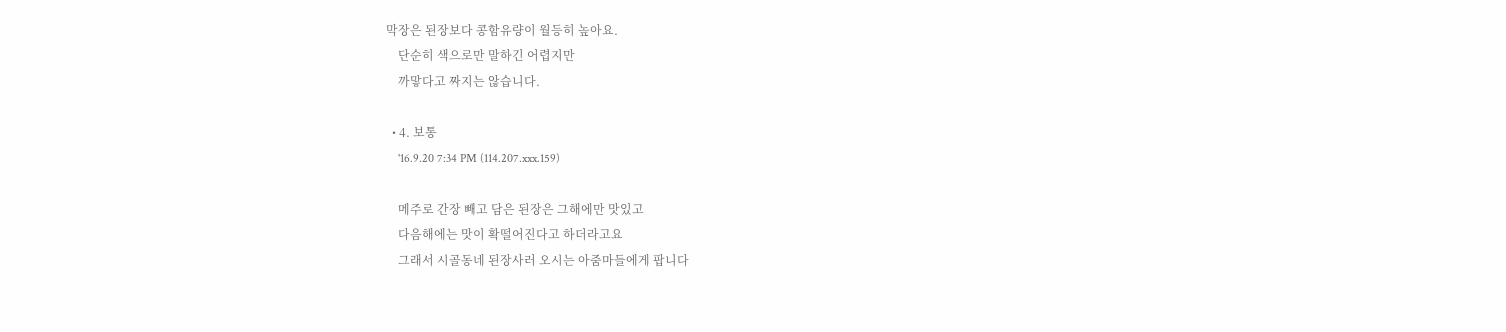막장은 된장보다 콩함유량이 월등히 높아요.
    단순히 색으로만 말하긴 어렵지만
    까맣다고 짜지는 않습니다.

  • 4. 보통
    '16.9.20 7:34 PM (114.207.xxx.159)

    메주로 간장 빼고 담은 된장은 그해에만 맛있고
    다음해에는 맛이 확떨어진다고 하더라고요
    그래서 시골동네 된장사러 오시는 아줌마들에게 팝니다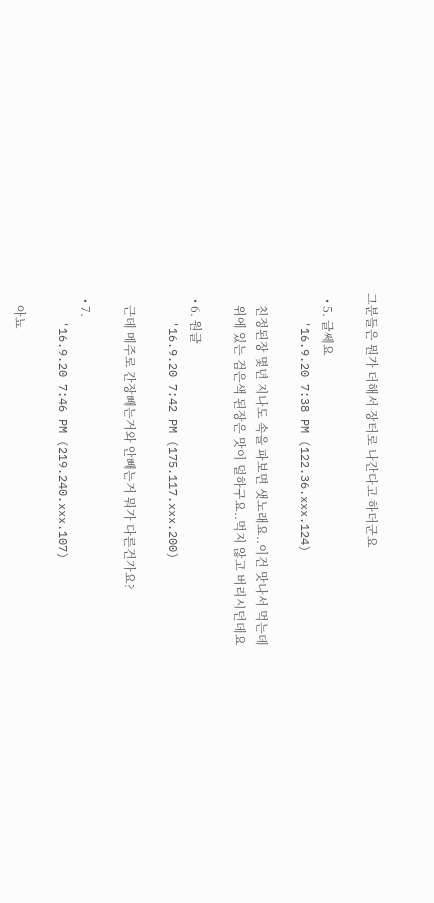그분들은 뭔가 더해서 장터로 나간다고 하더군요

  • 5. 글쎄요
    '16.9.20 7:38 PM (122.36.xxx.124)

    친정된장 몇년 지나도 속을 파보면 샛노래요..이건 맛나서 먹는데
    위에 있는 검은색 된장은 맛이 덜하구요..먹지 않고 버리시던데요

  • 6. 원글
    '16.9.20 7:42 PM (175.117.xxx.200)

    근데 메주로 간장빼는거와 안빼는거 뭐가 다른건가요?

  • 7.
    '16.9.20 7:46 PM (219.240.xxx.107)

    아뇨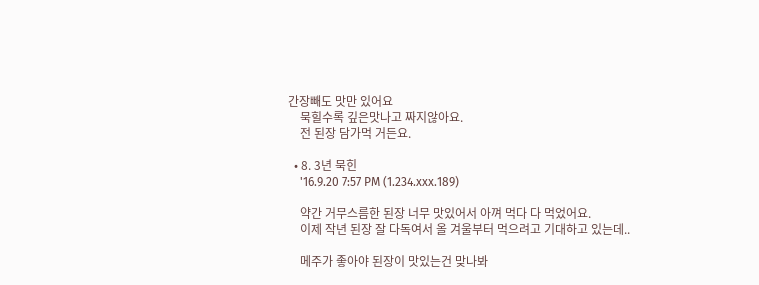간장빼도 맛만 있어요
    묵힐수록 깊은맛나고 짜지않아요.
    전 된장 담가먹 거든요.

  • 8. 3년 묵힌
    '16.9.20 7:57 PM (1.234.xxx.189)

    약간 거무스름한 된장 너무 맛있어서 아껴 먹다 다 먹었어요.
    이제 작년 된장 잘 다독여서 올 겨울부터 먹으려고 기대하고 있는데..

    메주가 좋아야 된장이 맛있는건 맞나봐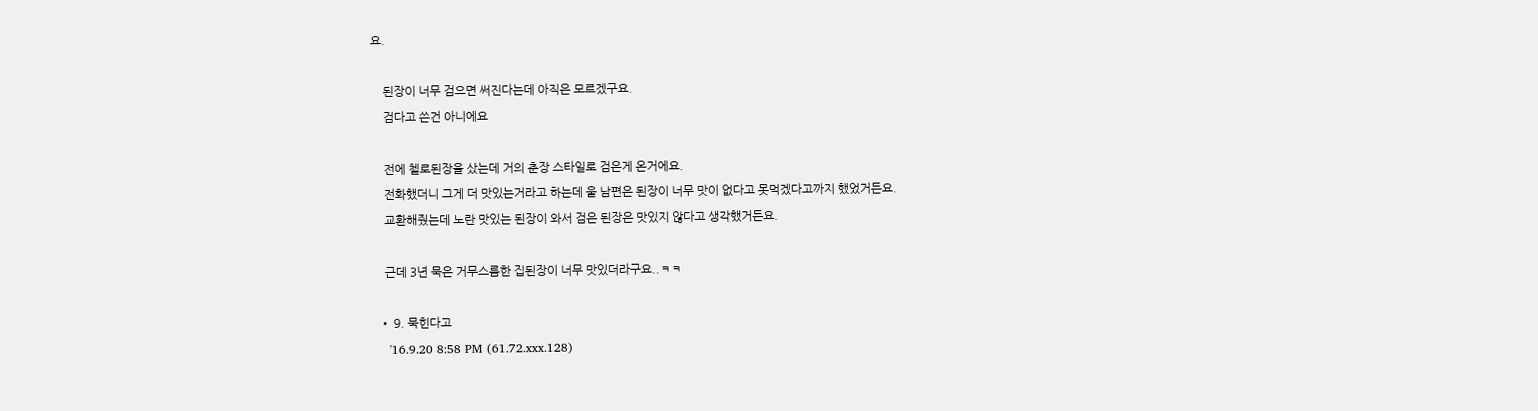요.

    된장이 너무 검으면 써진다는데 아직은 모르겠구요.
    검다고 쓴건 아니에요

    전에 첼로된장을 샀는데 거의 춘장 스타일로 검은게 온거에요.
    전화했더니 그게 더 맛있는거라고 하는데 울 남편은 된장이 너무 맛이 없다고 못먹겠다고까지 했었거든요.
    교환해줬는데 노란 맛있는 된장이 와서 검은 된장은 맛있지 않다고 생각했거든요.

    근데 3년 묵은 거무스름한 집된장이 너무 맛있더라구요..ㅋㅋ

  • 9. 묵힌다고
    '16.9.20 8:58 PM (61.72.xxx.128)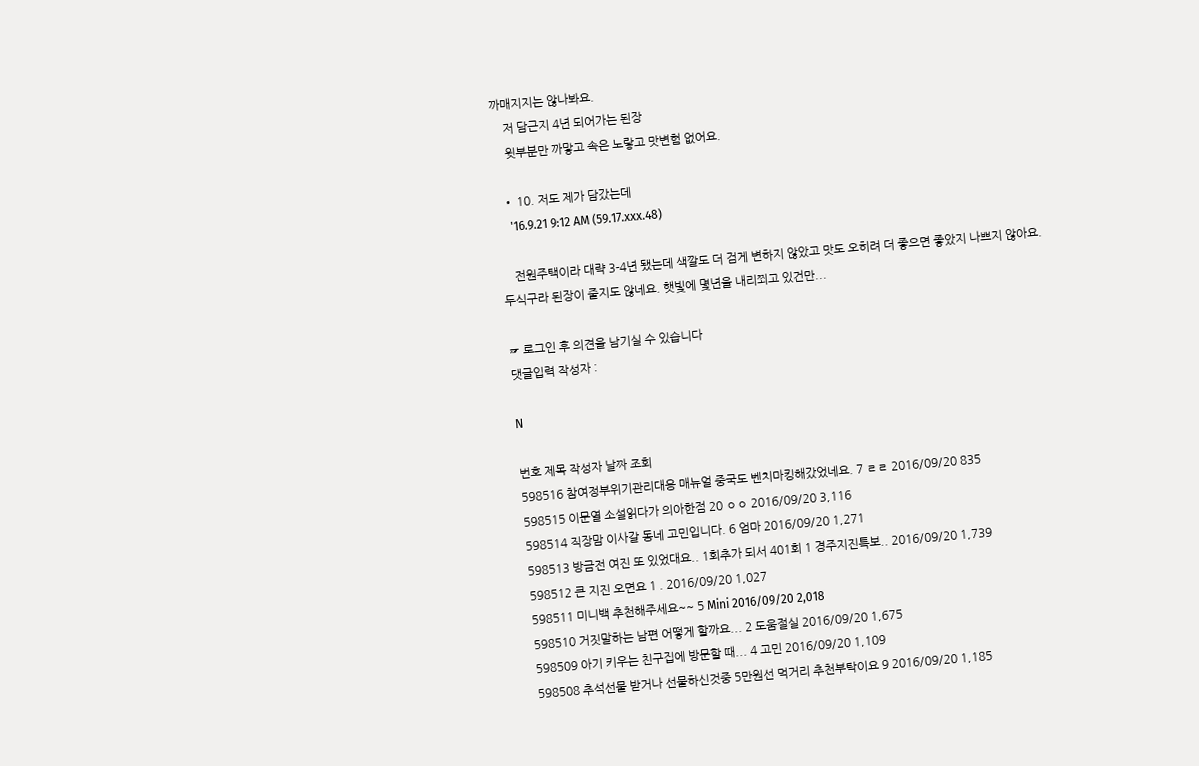까매지지는 않나봐요.
    저 담근지 4년 되어가는 된장
    윗부분만 까맣고 속은 노랗고 맛변험 없어요.

  • 10. 저도 제가 담갔는데
    '16.9.21 9:12 AM (59.17.xxx.48)

    전원주택이라 대략 3-4년 됐는데 색깔도 더 검게 변하지 않았고 맛도 오히려 더 좋으면 좋았지 나쁘지 않아요. 두식구라 된장이 줄지도 않네요. 햇빛에 몇년을 내리쬐고 있건만...

☞ 로그인 후 의견을 남기실 수 있습니다
댓글입력 작성자 :

N

번호 제목 작성자 날짜 조회
598516 참여정부위기관리대응 매뉴얼 중국도 벤치마킹해갔었네요. 7 ㄹㄹ 2016/09/20 835
598515 이문열 소설읽다가 의아한점 20 ㅇㅇ 2016/09/20 3,116
598514 직장맘 이사갈 동네 고민입니다. 6 엄마 2016/09/20 1,271
598513 방금전 여진 또 있었대요.. 1회추가 되서 401회 1 경주지진특보.. 2016/09/20 1,739
598512 큰 지진 오면요 1 . 2016/09/20 1,027
598511 미니백 추천해주세요~~ 5 Mini 2016/09/20 2,018
598510 거짓말하는 남편 어떻게 할까요... 2 도움절실 2016/09/20 1,675
598509 아기 키우는 친구집에 방문할 때... 4 고민 2016/09/20 1,109
598508 추석선물 받거나 선물하신것중 5만원선 먹거리 추천부탁이요 9 2016/09/20 1,185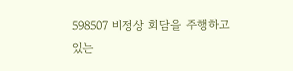598507 비정상 회담을 주행하고 있는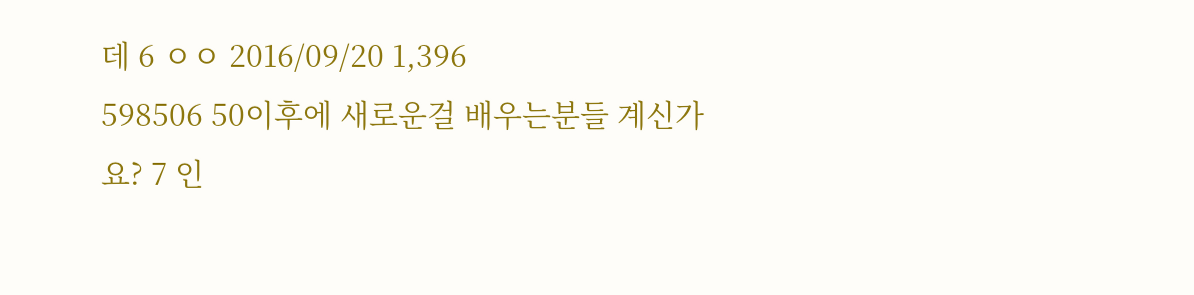데 6 ㅇㅇ 2016/09/20 1,396
598506 50이후에 새로운걸 배우는분들 계신가요? 7 인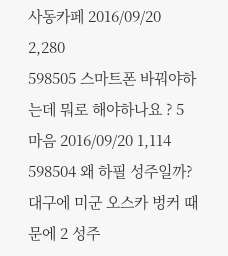사동카페 2016/09/20 2,280
598505 스마트폰 바꿔야하는데 뭐로 해야하나요 ? 5 마음 2016/09/20 1,114
598504 왜 하필 성주일까? 대구에 미군 오스카 벙커 때문에 2 성주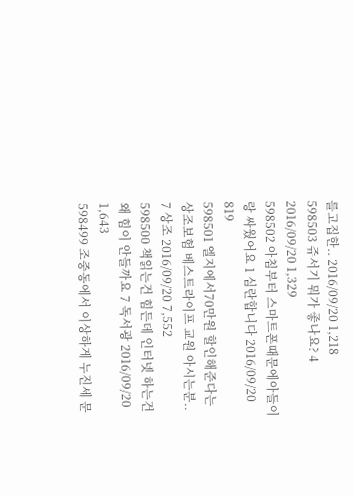를고집한.. 2016/09/20 1,218
598503 쥬서기 뭐가 좋나요? 4 2016/09/20 1,329
598502 아침부터 스마트폰때문에아들이랑 싸웠어요 1 심란합니다 2016/09/20 819
598501 엘지에서70만원 할인해준다는 상조보험 베스트라이프 교원 아시는분.. 7 상조 2016/09/20 7,552
598500 책읽는건 힘든데 인터넷 하는건 왜 힘이 안들까요 7 독서광 2016/09/20 1,643
598499 조중동에서 이상하게 누진세 문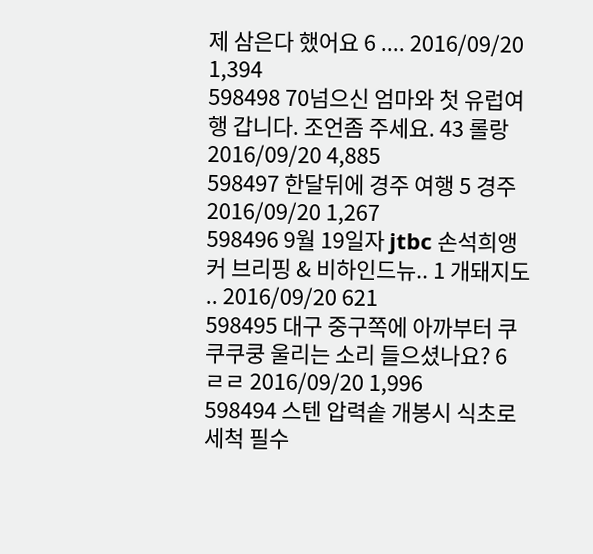제 삼은다 했어요 6 .... 2016/09/20 1,394
598498 70넘으신 엄마와 첫 유럽여행 갑니다. 조언좀 주세요. 43 롤랑 2016/09/20 4,885
598497 한달뒤에 경주 여행 5 경주 2016/09/20 1,267
598496 9월 19일자 jtbc 손석희앵커 브리핑 & 비하인드뉴.. 1 개돼지도 .. 2016/09/20 621
598495 대구 중구쪽에 아까부터 쿠쿠쿠쿵 울리는 소리 들으셨나요? 6 ㄹㄹ 2016/09/20 1,996
598494 스텐 압력솥 개봉시 식초로 세척 필수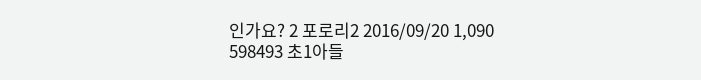인가요? 2 포로리2 2016/09/20 1,090
598493 초1아들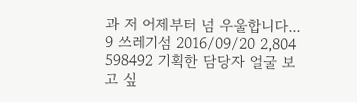과 저 어제부터 넘 우울합니다... 9 쓰레기섬 2016/09/20 2,804
598492 기획한 담당자 얼굴 보고 싶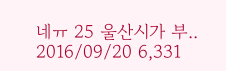네ㅠ 25 울산시가 부.. 2016/09/20 6,331